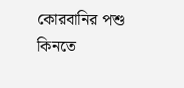কোরবানির পশু কিনতে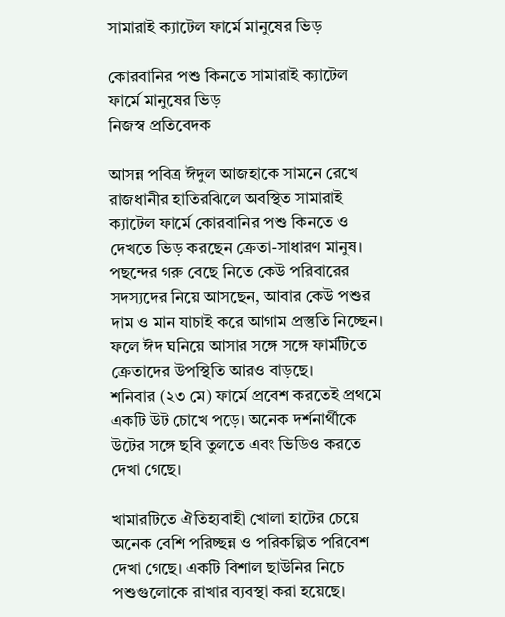সামারাই ক্যাটেল ফার্মে মানুষের ভিড়

কোরবানির পশু কিনতে সামারাই ক্যাটেল ফার্মে মানুষের ভিড়
নিজস্ব প্রতিবেদক

আসন্ন পবিত্র ঈদুল আজহাকে সামনে রেখে রাজধানীর হাতিরঝিলে অবস্থিত সামারাই ক্যাটেল ফার্মে কোরবানির পশু কিনতে ও দেখতে ভিড় করছেন ক্রেতা-সাধারণ মানুষ। পছন্দের গরু বেছে নিতে কেউ পরিবারের সদস্যদের নিয়ে আসছেন, আবার কেউ পশুর দাম ও মান যাচাই করে আগাম প্রস্তুতি নিচ্ছেন। ফলে ঈদ ঘনিয়ে আসার সঙ্গে সঙ্গে ফার্মটিতে ক্রেতাদের উপস্থিতি আরও বাড়ছে।
শনিবার (২৩ মে) ফার্মে প্রবেশ করতেই প্রথমে একটি উট চোখে পড়ে। অনেক দর্শনার্থীকে উটের সঙ্গে ছবি তুলতে এবং ভিডিও করতে দেখা গেছে।

খামারটিতে ঐতিহ্যবাহী খোলা হাটের চেয়ে অনেক বেশি পরিচ্ছন্ন ও পরিকল্পিত পরিবেশ দেখা গেছে। একটি বিশাল ছাউনির নিচে পশুগুলোকে রাখার ব্যবস্থা করা হয়েছে।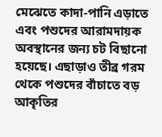মেঝেতে কাদা-পানি এড়াতে এবং পশুদের আরামদায়ক অবস্থানের জন্য চট বিছানো হয়েছে। এছাড়াও তীব্র গরম থেকে পশুদের বাঁচাতে বড় আকৃতির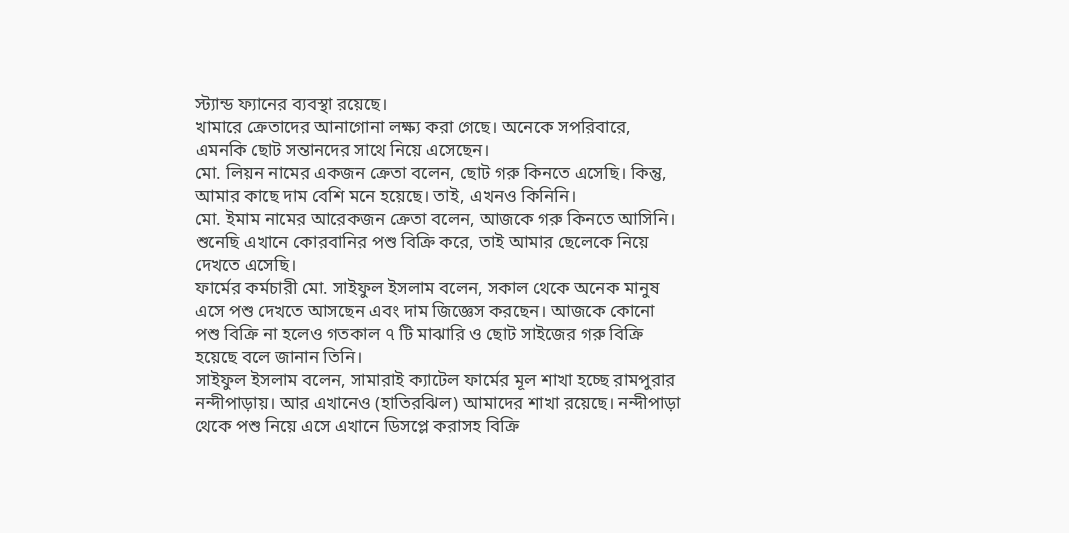স্ট্যান্ড ফ্যানের ব্যবস্থা রয়েছে।
খামারে ক্রেতাদের আনাগোনা লক্ষ্য করা গেছে। অনেকে সপরিবারে, এমনকি ছোট সন্তানদের সাথে নিয়ে এসেছেন।
মো. লিয়ন নামের একজন ক্রেতা বলেন, ছোট গরু কিনতে এসেছি। কিন্তু, আমার কাছে দাম বেশি মনে হয়েছে। তাই, এখনও কিনিনি।
মো. ইমাম নামের আরেকজন ক্রেতা বলেন, আজকে গরু কিনতে আসিনি। শুনেছি এখানে কোরবানির পশু বিক্রি করে, তাই আমার ছেলেকে নিয়ে দেখতে এসেছি।
ফার্মের কর্মচারী মো. সাইফুল ইসলাম বলেন, সকাল থেকে অনেক মানুষ এসে পশু দেখতে আসছেন এবং দাম জিজ্ঞেস করছেন। আজকে কোনো পশু বিক্রি না হলেও গতকাল ৭ টি মাঝারি ও ছোট সাইজের গরু বিক্রি হয়েছে বলে জানান তিনি।
সাইফুল ইসলাম বলেন, সামারাই ক্যাটেল ফার্মের মূল শাখা হচ্ছে রামপুরার নন্দীপাড়ায়। আর এখানেও (হাতিরঝিল) আমাদের শাখা রয়েছে। নন্দীপাড়া থেকে পশু নিয়ে এসে এখানে ডিসপ্লে করাসহ বিক্রি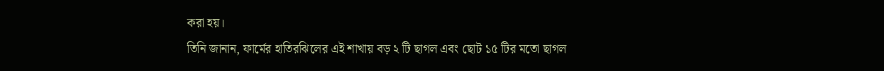করা হয়।
তিনি জানান, ফার্মের হাতিরঝিলের এই শাখায় বড় ২ টি ছাগল এবং ছোট ১৫ টির মতো ছাগল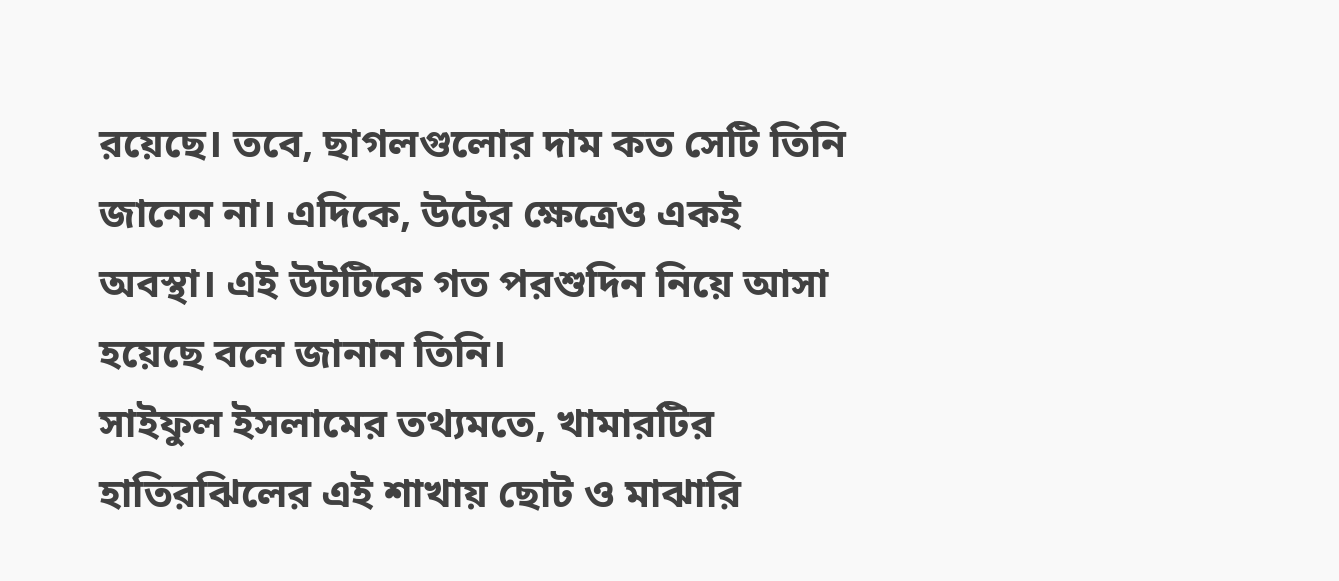রয়েছে। তবে, ছাগলগুলোর দাম কত সেটি তিনি জানেন না। এদিকে, উটের ক্ষেত্রেও একই অবস্থা। এই উটটিকে গত পরশুদিন নিয়ে আসা হয়েছে বলে জানান তিনি।
সাইফুল ইসলামের তথ্যমতে, খামারটির হাতিরঝিলের এই শাখায় ছোট ও মাঝারি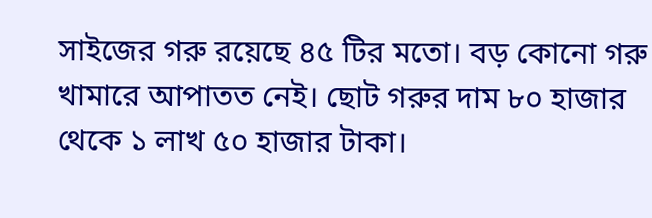সাইজের গরু রয়েছে ৪৫ টির মতো। বড় কোনো গরু খামারে আপাতত নেই। ছোট গরুর দাম ৮০ হাজার থেকে ১ লাখ ৫০ হাজার টাকা।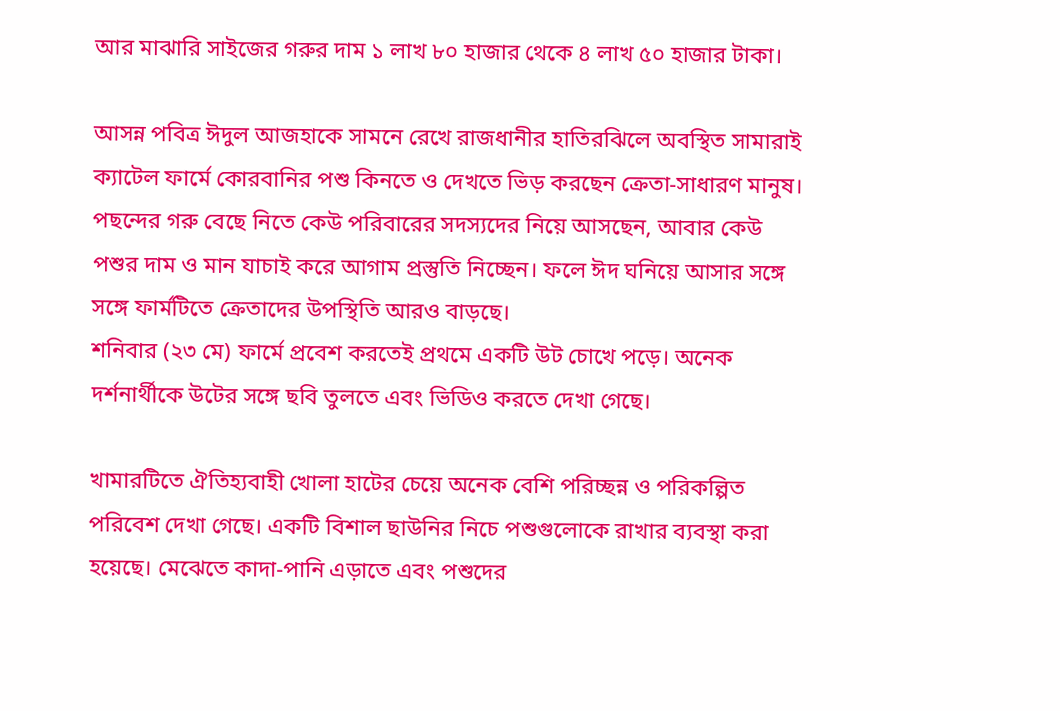আর মাঝারি সাইজের গরুর দাম ১ লাখ ৮০ হাজার থেকে ৪ লাখ ৫০ হাজার টাকা।

আসন্ন পবিত্র ঈদুল আজহাকে সামনে রেখে রাজধানীর হাতিরঝিলে অবস্থিত সামারাই ক্যাটেল ফার্মে কোরবানির পশু কিনতে ও দেখতে ভিড় করছেন ক্রেতা-সাধারণ মানুষ। পছন্দের গরু বেছে নিতে কেউ পরিবারের সদস্যদের নিয়ে আসছেন, আবার কেউ পশুর দাম ও মান যাচাই করে আগাম প্রস্তুতি নিচ্ছেন। ফলে ঈদ ঘনিয়ে আসার সঙ্গে সঙ্গে ফার্মটিতে ক্রেতাদের উপস্থিতি আরও বাড়ছে।
শনিবার (২৩ মে) ফার্মে প্রবেশ করতেই প্রথমে একটি উট চোখে পড়ে। অনেক দর্শনার্থীকে উটের সঙ্গে ছবি তুলতে এবং ভিডিও করতে দেখা গেছে।

খামারটিতে ঐতিহ্যবাহী খোলা হাটের চেয়ে অনেক বেশি পরিচ্ছন্ন ও পরিকল্পিত পরিবেশ দেখা গেছে। একটি বিশাল ছাউনির নিচে পশুগুলোকে রাখার ব্যবস্থা করা হয়েছে। মেঝেতে কাদা-পানি এড়াতে এবং পশুদের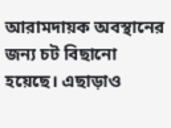আরামদায়ক অবস্থানের জন্য চট বিছানো হয়েছে। এছাড়াও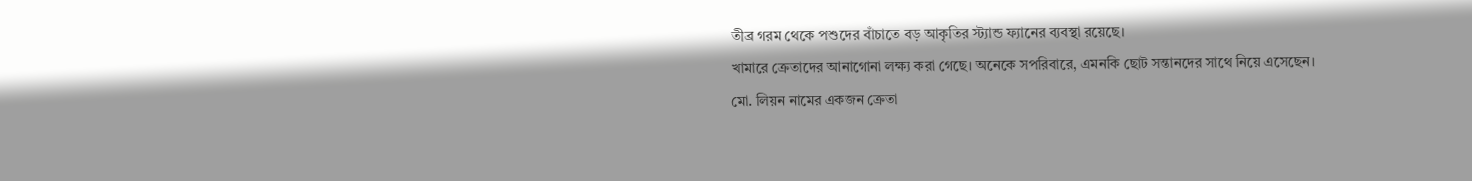তীব্র গরম থেকে পশুদের বাঁচাতে বড় আকৃতির স্ট্যান্ড ফ্যানের ব্যবস্থা রয়েছে।
খামারে ক্রেতাদের আনাগোনা লক্ষ্য করা গেছে। অনেকে সপরিবারে, এমনকি ছোট সন্তানদের সাথে নিয়ে এসেছেন।
মো. লিয়ন নামের একজন ক্রেতা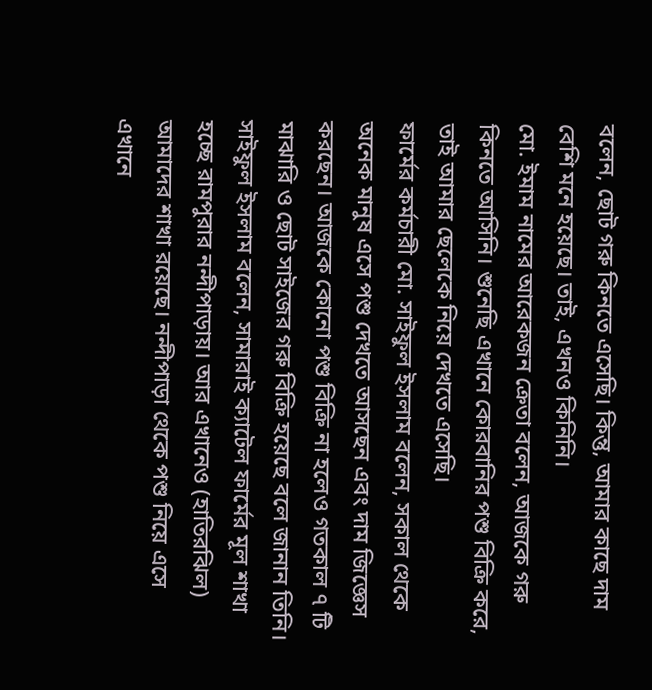বলেন, ছোট গরু কিনতে এসেছি। কিন্তু, আমার কাছে দাম বেশি মনে হয়েছে। তাই, এখনও কিনিনি।
মো. ইমাম নামের আরেকজন ক্রেতা বলেন, আজকে গরু কিনতে আসিনি। শুনেছি এখানে কোরবানির পশু বিক্রি করে, তাই আমার ছেলেকে নিয়ে দেখতে এসেছি।
ফার্মের কর্মচারী মো. সাইফুল ইসলাম বলেন, সকাল থেকে অনেক মানুষ এসে পশু দেখতে আসছেন এবং দাম জিজ্ঞেস করছেন। আজকে কোনো পশু বিক্রি না হলেও গতকাল ৭ টি মাঝারি ও ছোট সাইজের গরু বিক্রি হয়েছে বলে জানান তিনি।
সাইফুল ইসলাম বলেন, সামারাই ক্যাটেল ফার্মের মূল শাখা হচ্ছে রামপুরার নন্দীপাড়ায়। আর এখানেও (হাতিরঝিল) আমাদের শাখা রয়েছে। নন্দীপাড়া থেকে পশু নিয়ে এসে এখানে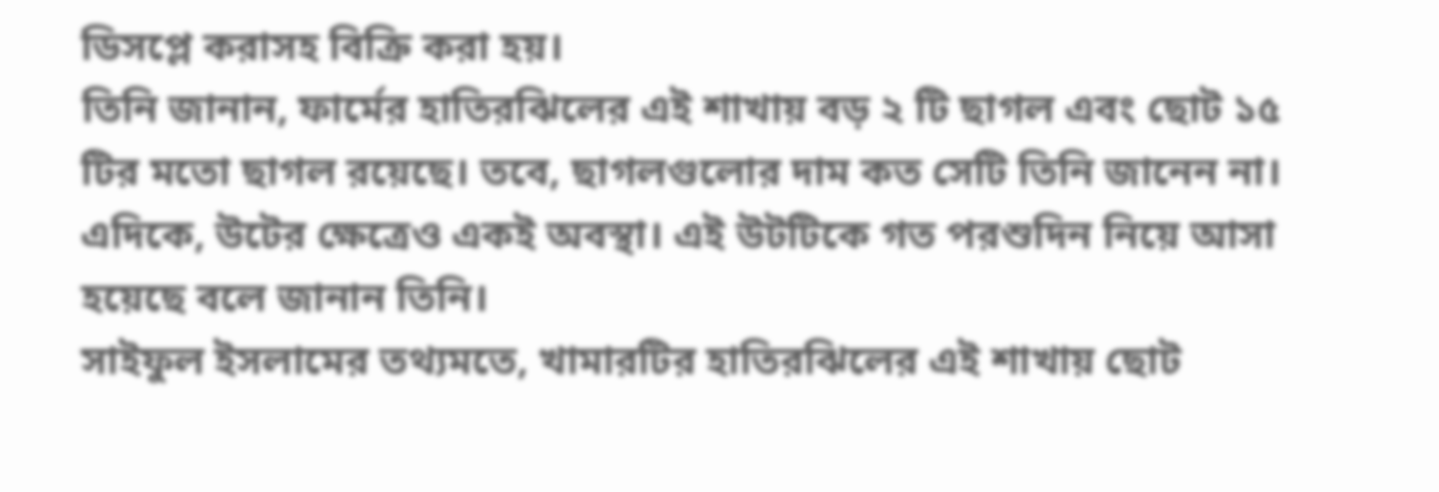ডিসপ্লে করাসহ বিক্রি করা হয়।
তিনি জানান, ফার্মের হাতিরঝিলের এই শাখায় বড় ২ টি ছাগল এবং ছোট ১৫ টির মতো ছাগল রয়েছে। তবে, ছাগলগুলোর দাম কত সেটি তিনি জানেন না। এদিকে, উটের ক্ষেত্রেও একই অবস্থা। এই উটটিকে গত পরশুদিন নিয়ে আসা হয়েছে বলে জানান তিনি।
সাইফুল ইসলামের তথ্যমতে, খামারটির হাতিরঝিলের এই শাখায় ছোট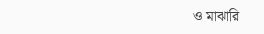ও মাঝারি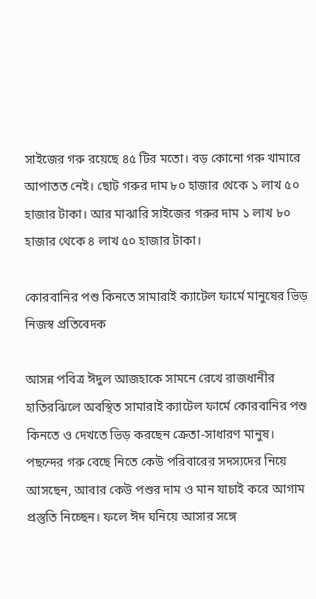সাইজের গরু রয়েছে ৪৫ টির মতো। বড় কোনো গরু খামারে আপাতত নেই। ছোট গরুর দাম ৮০ হাজার থেকে ১ লাখ ৫০ হাজার টাকা। আর মাঝারি সাইজের গরুর দাম ১ লাখ ৮০ হাজার থেকে ৪ লাখ ৫০ হাজার টাকা।

কোরবানির পশু কিনতে সামারাই ক্যাটেল ফার্মে মানুষের ভিড়
নিজস্ব প্রতিবেদক

আসন্ন পবিত্র ঈদুল আজহাকে সামনে রেখে রাজধানীর হাতিরঝিলে অবস্থিত সামারাই ক্যাটেল ফার্মে কোরবানির পশু কিনতে ও দেখতে ভিড় করছেন ক্রেতা-সাধারণ মানুষ। পছন্দের গরু বেছে নিতে কেউ পরিবারের সদস্যদের নিয়ে আসছেন, আবার কেউ পশুর দাম ও মান যাচাই করে আগাম প্রস্তুতি নিচ্ছেন। ফলে ঈদ ঘনিয়ে আসার সঙ্গে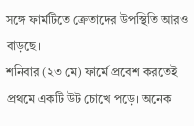সঙ্গে ফার্মটিতে ক্রেতাদের উপস্থিতি আরও বাড়ছে।
শনিবার (২৩ মে) ফার্মে প্রবেশ করতেই প্রথমে একটি উট চোখে পড়ে। অনেক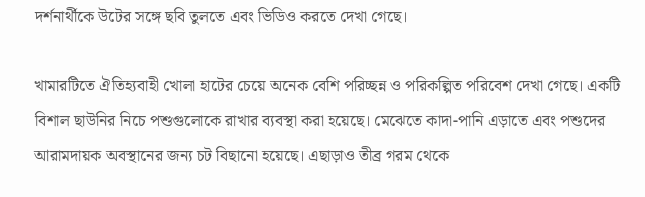দর্শনার্থীকে উটের সঙ্গে ছবি তুলতে এবং ভিডিও করতে দেখা গেছে।

খামারটিতে ঐতিহ্যবাহী খোলা হাটের চেয়ে অনেক বেশি পরিচ্ছন্ন ও পরিকল্পিত পরিবেশ দেখা গেছে। একটি বিশাল ছাউনির নিচে পশুগুলোকে রাখার ব্যবস্থা করা হয়েছে। মেঝেতে কাদা-পানি এড়াতে এবং পশুদের আরামদায়ক অবস্থানের জন্য চট বিছানো হয়েছে। এছাড়াও তীব্র গরম থেকে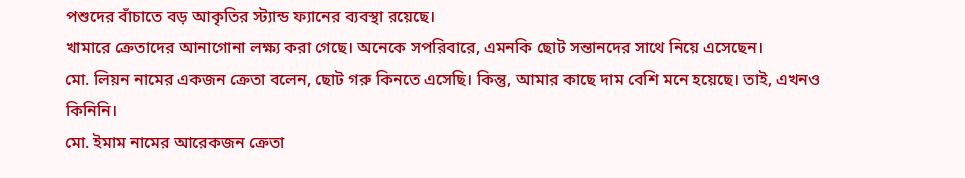পশুদের বাঁচাতে বড় আকৃতির স্ট্যান্ড ফ্যানের ব্যবস্থা রয়েছে।
খামারে ক্রেতাদের আনাগোনা লক্ষ্য করা গেছে। অনেকে সপরিবারে, এমনকি ছোট সন্তানদের সাথে নিয়ে এসেছেন।
মো. লিয়ন নামের একজন ক্রেতা বলেন, ছোট গরু কিনতে এসেছি। কিন্তু, আমার কাছে দাম বেশি মনে হয়েছে। তাই, এখনও কিনিনি।
মো. ইমাম নামের আরেকজন ক্রেতা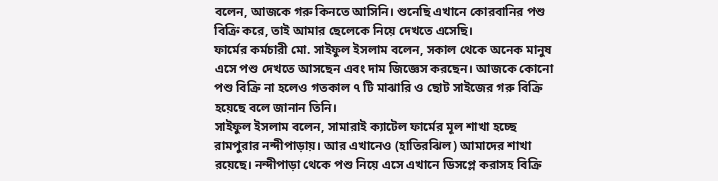বলেন, আজকে গরু কিনতে আসিনি। শুনেছি এখানে কোরবানির পশু বিক্রি করে, তাই আমার ছেলেকে নিয়ে দেখতে এসেছি।
ফার্মের কর্মচারী মো. সাইফুল ইসলাম বলেন, সকাল থেকে অনেক মানুষ এসে পশু দেখতে আসছেন এবং দাম জিজ্ঞেস করছেন। আজকে কোনো পশু বিক্রি না হলেও গতকাল ৭ টি মাঝারি ও ছোট সাইজের গরু বিক্রি হয়েছে বলে জানান তিনি।
সাইফুল ইসলাম বলেন, সামারাই ক্যাটেল ফার্মের মূল শাখা হচ্ছে রামপুরার নন্দীপাড়ায়। আর এখানেও (হাতিরঝিল) আমাদের শাখা রয়েছে। নন্দীপাড়া থেকে পশু নিয়ে এসে এখানে ডিসপ্লে করাসহ বিক্রি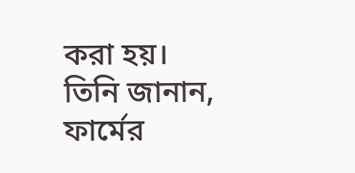করা হয়।
তিনি জানান, ফার্মের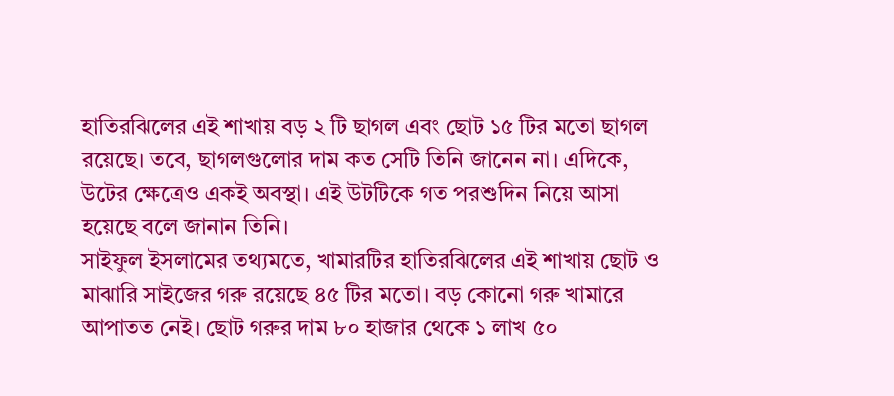হাতিরঝিলের এই শাখায় বড় ২ টি ছাগল এবং ছোট ১৫ টির মতো ছাগল রয়েছে। তবে, ছাগলগুলোর দাম কত সেটি তিনি জানেন না। এদিকে, উটের ক্ষেত্রেও একই অবস্থা। এই উটটিকে গত পরশুদিন নিয়ে আসা হয়েছে বলে জানান তিনি।
সাইফুল ইসলামের তথ্যমতে, খামারটির হাতিরঝিলের এই শাখায় ছোট ও মাঝারি সাইজের গরু রয়েছে ৪৫ টির মতো। বড় কোনো গরু খামারে আপাতত নেই। ছোট গরুর দাম ৮০ হাজার থেকে ১ লাখ ৫০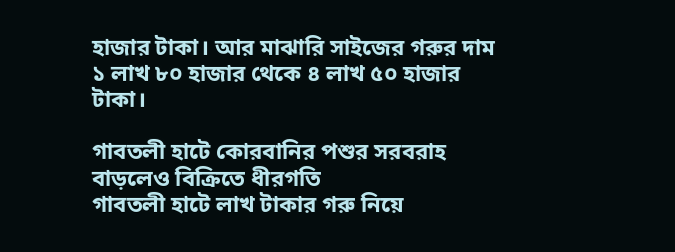হাজার টাকা। আর মাঝারি সাইজের গরুর দাম ১ লাখ ৮০ হাজার থেকে ৪ লাখ ৫০ হাজার টাকা।

গাবতলী হাটে কোরবানির পশুর সরবরাহ বাড়লেও বিক্রিতে ধীরগতি
গাবতলী হাটে লাখ টাকার গরু নিয়ে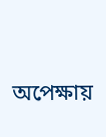অপেক্ষায়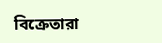বিক্রেতারা